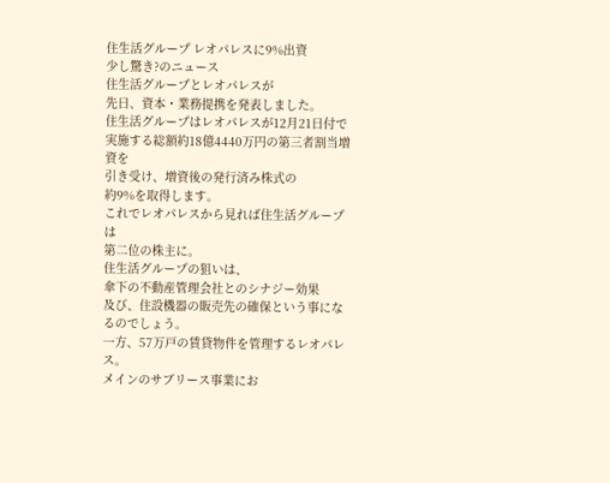住生活グループ レオパレスに9%出資
少し驚き?のニュース
住生活グループとレオパレスが
先日、資本・業務提携を発表しました。
住生活グループはレオパレスが12月21日付で
実施する総額約18億4440万円の第三者割当増資を
引き受け、増資後の発行済み株式の
約9%を取得します。
これでレオパレスから見れば住生活グループは
第二位の株主に。
住生活グループの狙いは、
傘下の不動産管理会社とのシナジー効果
及び、住設機器の販売先の確保という事になるのでしょう。
一方、57万戸の賃貸物件を管理するレオパレス。
メインのサブリース事業にお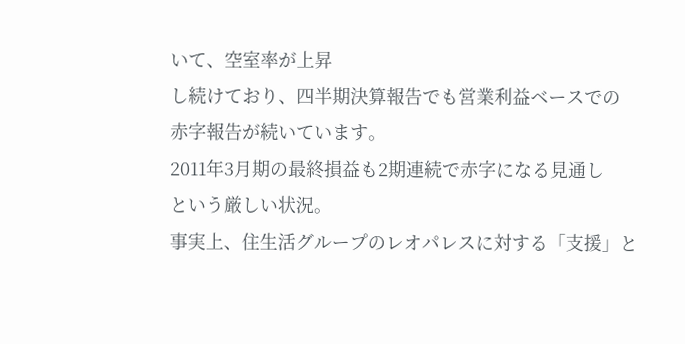いて、空室率が上昇
し続けており、四半期決算報告でも営業利益ベースでの
赤字報告が続いています。
2011年3月期の最終損益も2期連続で赤字になる見通し
という厳しい状況。
事実上、住生活グループのレオパレスに対する「支援」と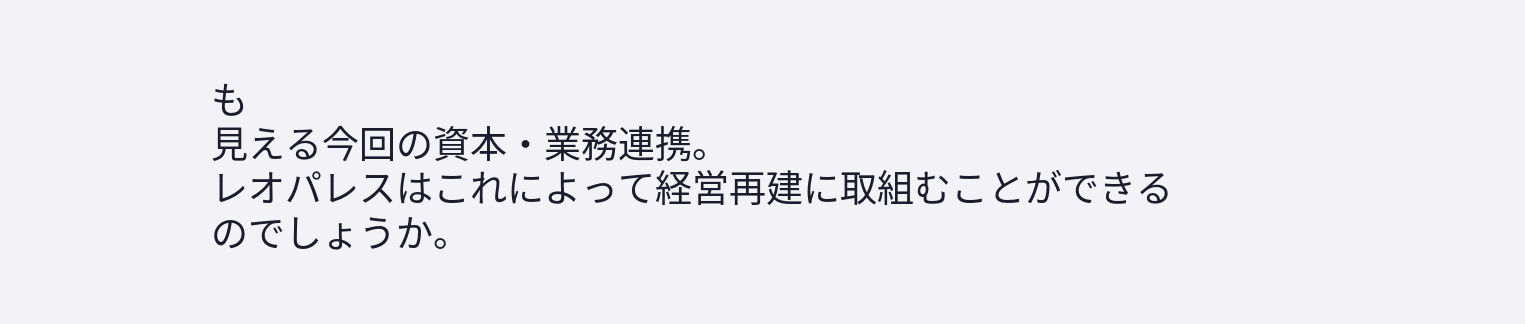も
見える今回の資本・業務連携。
レオパレスはこれによって経営再建に取組むことができる
のでしょうか。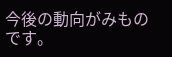今後の動向がみものです。